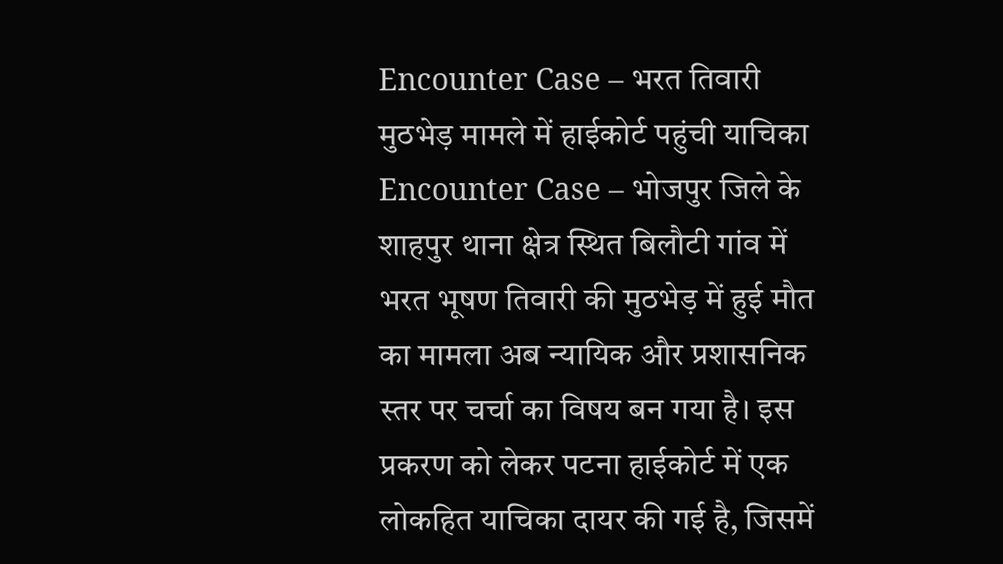Encounter Case – भरत तिवारी मुठभेड़ मामले में हाईकोर्ट पहुंची याचिका
Encounter Case – भोजपुर जिले के शाहपुर थाना क्षेत्र स्थित बिलौटी गांव में भरत भूषण तिवारी की मुठभेड़ में हुई मौत का मामला अब न्यायिक और प्रशासनिक स्तर पर चर्चा का विषय बन गया है। इस प्रकरण को लेकर पटना हाईकोर्ट में एक लोकहित याचिका दायर की गई है, जिसमें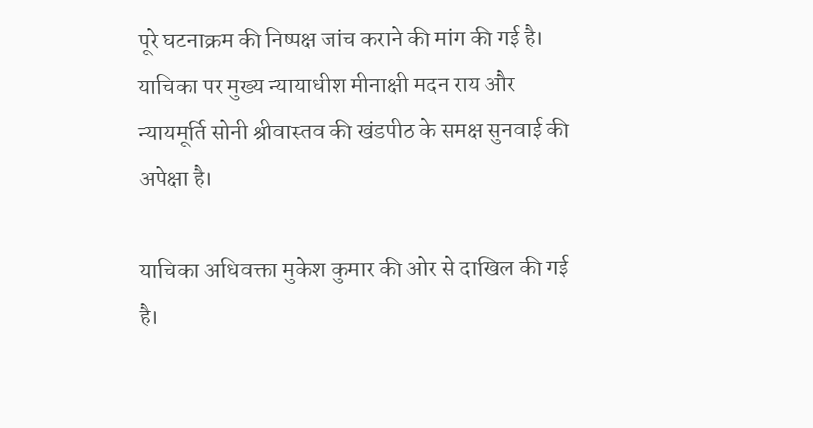पूरे घटनाक्रम की निष्पक्ष जांच कराने की मांग की गई है। याचिका पर मुख्य न्यायाधीश मीनाक्षी मदन राय और न्यायमूर्ति सोनी श्रीवास्तव की खंडपीठ के समक्ष सुनवाई की अपेक्षा है।

याचिका अधिवक्ता मुकेश कुमार की ओर से दाखिल की गई है।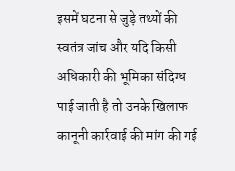इसमें घटना से जुड़े तथ्यों की स्वतंत्र जांच और यदि किसी अधिकारी की भूमिका संदिग्ध पाई जाती है तो उनके खिलाफ कानूनी कार्रवाई की मांग की गई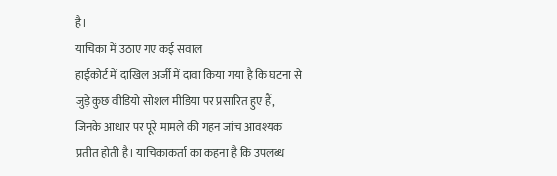है।
याचिका में उठाए गए कई सवाल
हाईकोर्ट में दाखिल अर्जी में दावा किया गया है कि घटना से जुड़े कुछ वीडियो सोशल मीडिया पर प्रसारित हुए हैं, जिनके आधार पर पूरे मामले की गहन जांच आवश्यक प्रतीत होती है। याचिकाकर्ता का कहना है कि उपलब्ध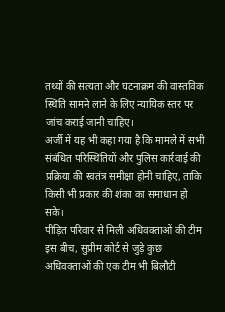तथ्यों की सत्यता और घटनाक्रम की वास्तविक स्थिति सामने लाने के लिए न्यायिक स्तर पर जांच कराई जानी चाहिए।
अर्जी में यह भी कहा गया है कि मामले में सभी संबंधित परिस्थितियों और पुलिस कार्रवाई की प्रक्रिया की स्वतंत्र समीक्षा होनी चाहिए, ताकि किसी भी प्रकार की शंका का समाधान हो सके।
पीड़ित परिवार से मिली अधिवक्ताओं की टीम
इस बीच, सुप्रीम कोर्ट से जुड़े कुछ अधिवक्ताओं की एक टीम भी बिलौटी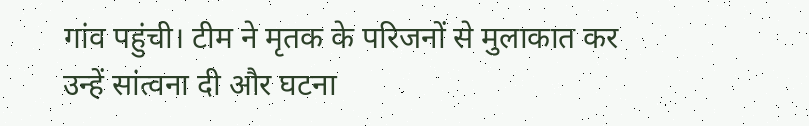गांव पहुंची। टीम ने मृतक के परिजनों से मुलाकात कर उन्हें सांत्वना दी और घटना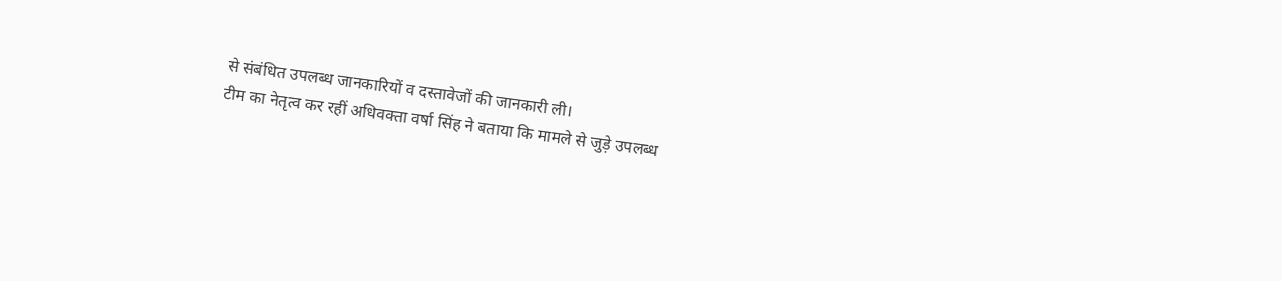से संबंधित उपलब्ध जानकारियों व दस्तावेजों की जानकारी ली।
टीम का नेतृत्व कर रहीं अधिवक्ता वर्षा सिंह ने बताया कि मामले से जुड़े उपलब्ध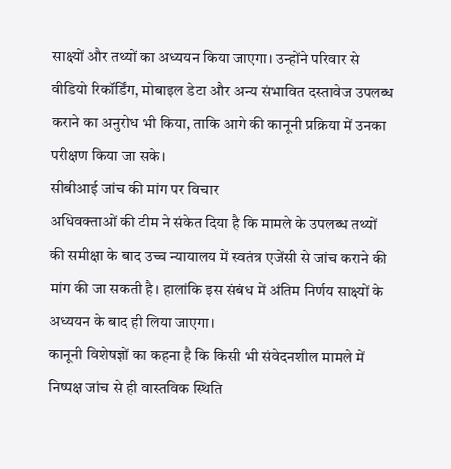साक्ष्यों और तथ्यों का अध्ययन किया जाएगा। उन्होंने परिवार से वीडियो रिकॉर्डिंग, मोबाइल डेटा और अन्य संभावित दस्तावेज उपलब्ध कराने का अनुरोध भी किया, ताकि आगे की कानूनी प्रक्रिया में उनका परीक्षण किया जा सके।
सीबीआई जांच की मांग पर विचार
अधिवक्ताओं की टीम ने संकेत दिया है कि मामले के उपलब्ध तथ्यों की समीक्षा के बाद उच्च न्यायालय में स्वतंत्र एजेंसी से जांच कराने की मांग की जा सकती है। हालांकि इस संबंध में अंतिम निर्णय साक्ष्यों के अध्ययन के बाद ही लिया जाएगा।
कानूनी विशेषज्ञों का कहना है कि किसी भी संवेदनशील मामले में निष्पक्ष जांच से ही वास्तविक स्थिति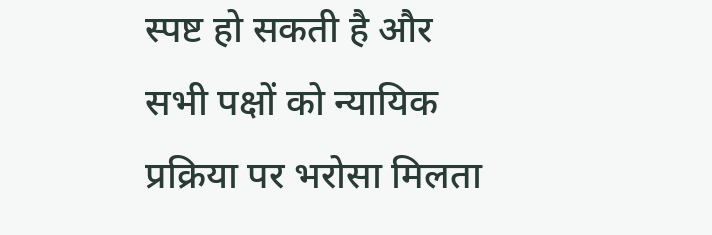स्पष्ट हो सकती है और सभी पक्षों को न्यायिक प्रक्रिया पर भरोसा मिलता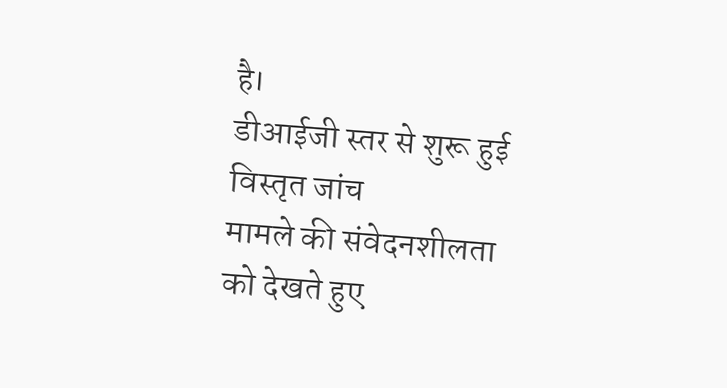है।
डीआईजी स्तर से शुरू हुई विस्तृत जांच
मामले की संवेदनशीलता को देखते हुए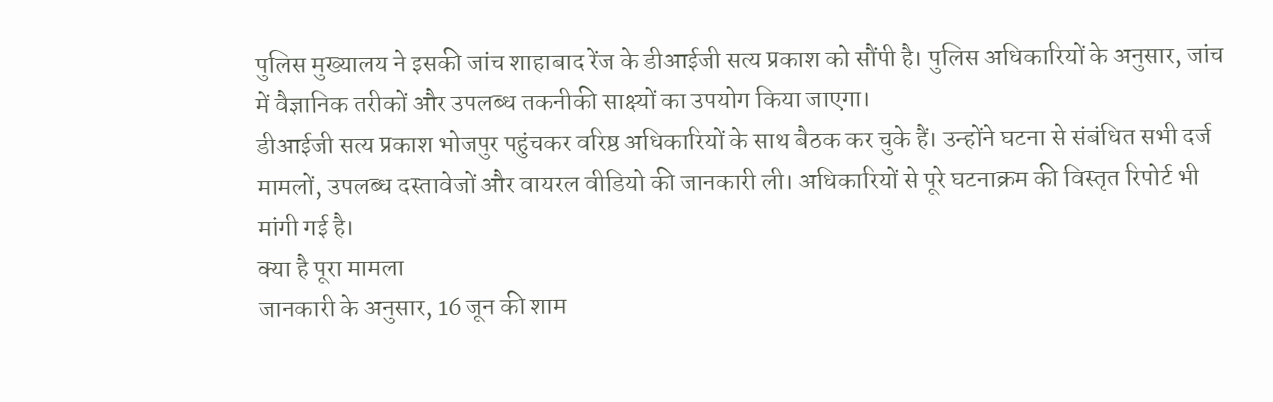पुलिस मुख्यालय ने इसकी जांच शाहाबाद रेंज के डीआईजी सत्य प्रकाश को सौंपी है। पुलिस अधिकारियों के अनुसार, जांच में वैज्ञानिक तरीकों और उपलब्ध तकनीकी साक्ष्यों का उपयोग किया जाएगा।
डीआईजी सत्य प्रकाश भोजपुर पहुंचकर वरिष्ठ अधिकारियों के साथ बैठक कर चुके हैं। उन्होंने घटना से संबंधित सभी दर्ज मामलों, उपलब्ध दस्तावेजों और वायरल वीडियो की जानकारी ली। अधिकारियों से पूरे घटनाक्रम की विस्तृत रिपोर्ट भी मांगी गई है।
क्या है पूरा मामला
जानकारी के अनुसार, 16 जून की शाम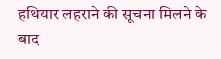हथियार लहराने की सूचना मिलने के बाद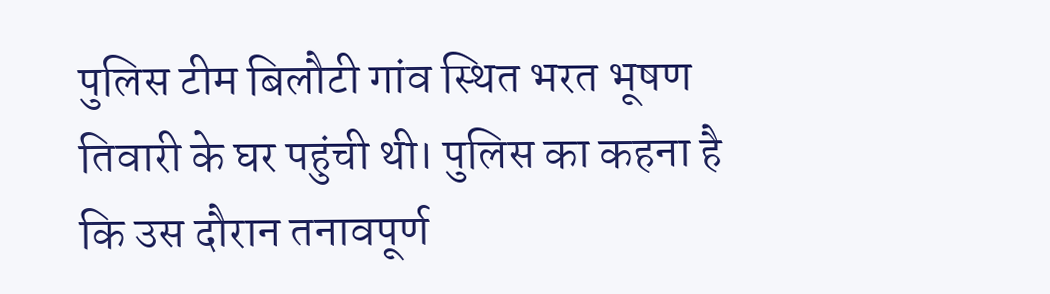पुलिस टीम बिलौटी गांव स्थित भरत भूषण तिवारी के घर पहुंची थी। पुलिस का कहना है कि उस दौरान तनावपूर्ण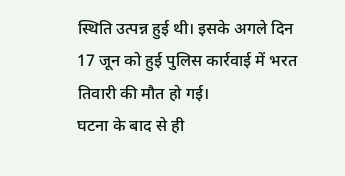स्थिति उत्पन्न हुई थी। इसके अगले दिन 17 जून को हुई पुलिस कार्रवाई में भरत तिवारी की मौत हो गई।
घटना के बाद से ही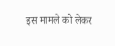इस मामले को लेकर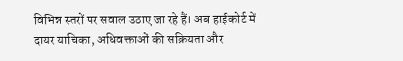विभिन्न स्तरों पर सवाल उठाए जा रहे हैं। अब हाईकोर्ट में दायर याचिका, अधिवक्ताओं की सक्रियता और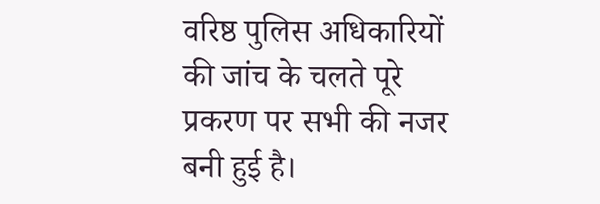वरिष्ठ पुलिस अधिकारियों की जांच के चलते पूरे प्रकरण पर सभी की नजर बनी हुई है।